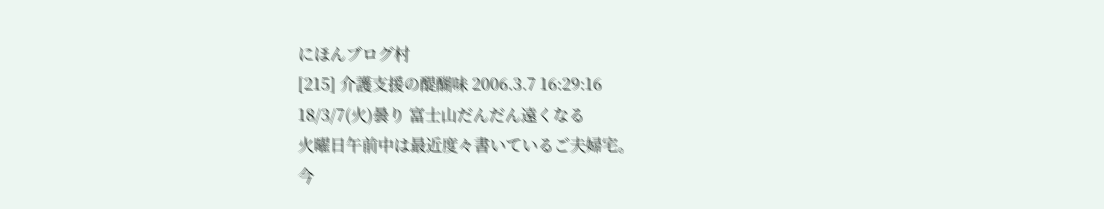にほんブログ村
[215] 介護支援の醍醐味 2006.3.7 16:29:16
18/3/7(火)曇り 富士山だんだん遠くなる
火曜日午前中は最近度々書いているご夫婦宅。
今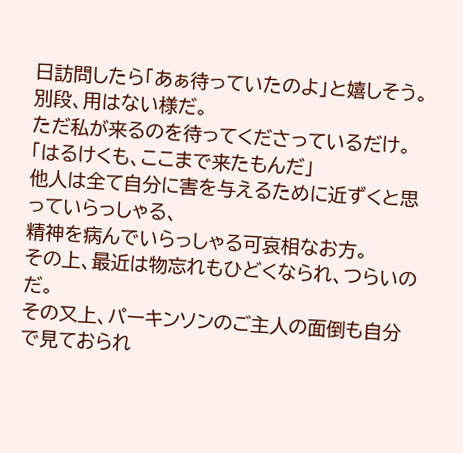日訪問したら「あぁ待っていたのよ」と嬉しそう。
別段、用はない様だ。
ただ私が来るのを待ってくださっているだけ。
「はるけくも、ここまで来たもんだ」
他人は全て自分に害を与えるために近ずくと思っていらっしゃる、
精神を病んでいらっしゃる可哀相なお方。
その上、最近は物忘れもひどくなられ、つらいのだ。
その又上、パーキンソンのご主人の面倒も自分で見ておられ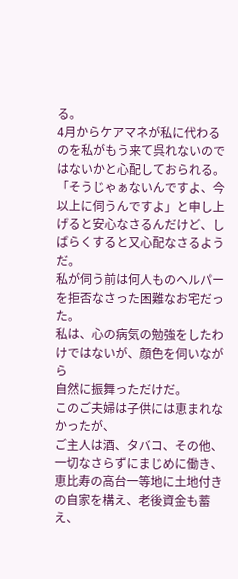る。
4月からケアマネが私に代わるのを私がもう来て呉れないのではないかと心配しておられる。
「そうじゃぁないんですよ、今以上に伺うんですよ」と申し上げると安心なさるんだけど、しばらくすると又心配なさるようだ。
私が伺う前は何人ものヘルパーを拒否なさった困難なお宅だった。
私は、心の病気の勉強をしたわけではないが、顔色を伺いながら
自然に振舞っただけだ。
このご夫婦は子供には恵まれなかったが、
ご主人は酒、タバコ、その他、一切なさらずにまじめに働き、
恵比寿の高台一等地に土地付きの自家を構え、老後資金も蓄え、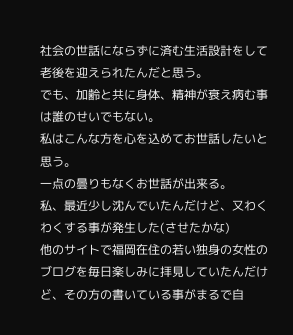社会の世話にならずに済む生活設計をして老後を迎えられたんだと思う。
でも、加齢と共に身体、精神が衰え病む事は誰のせいでもない。
私はこんな方を心を込めてお世話したいと思う。
一点の曇りもなくお世話が出来る。
私、最近少し沈んでいたんだけど、又わくわくする事が発生した(させたかな)
他のサイトで福岡在住の若い独身の女性のブログを毎日楽しみに拝見していたんだけど、その方の書いている事がまるで自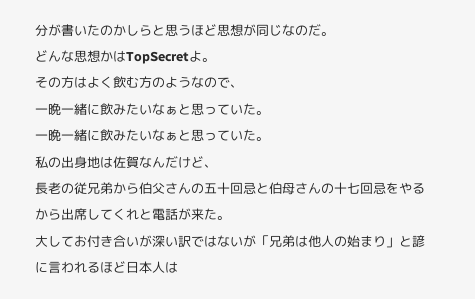分が書いたのかしらと思うほど思想が同じなのだ。
どんな思想かはTopSecretよ。
その方はよく飲む方のようなので、
一晩一緒に飲みたいなぁと思っていた。
一晩一緒に飲みたいなぁと思っていた。
私の出身地は佐賀なんだけど、
長老の従兄弟から伯父さんの五十回忌と伯母さんの十七回忌をやるから出席してくれと電話が来た。
大してお付き合いが深い訳ではないが「兄弟は他人の始まり」と諺に言われるほど日本人は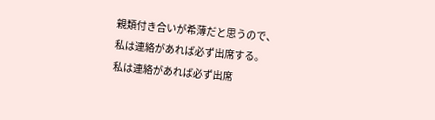親類付き合いが希薄だと思うので、
私は連絡があれば必ず出席する。
私は連絡があれば必ず出席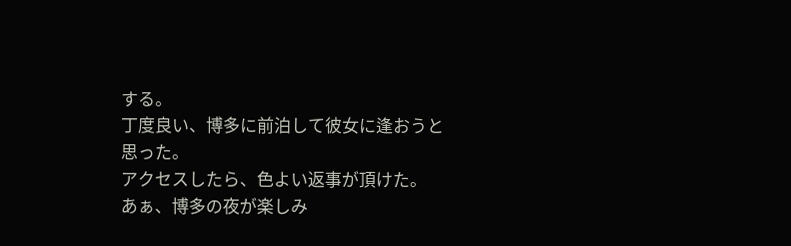する。
丁度良い、博多に前泊して彼女に逢おうと思った。
アクセスしたら、色よい返事が頂けた。
あぁ、博多の夜が楽しみ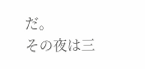だ。
その夜は三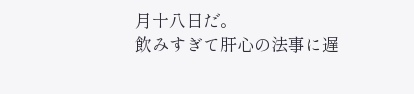月十八日だ。
飲みすぎて肝心の法事に遅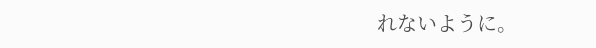れないように。